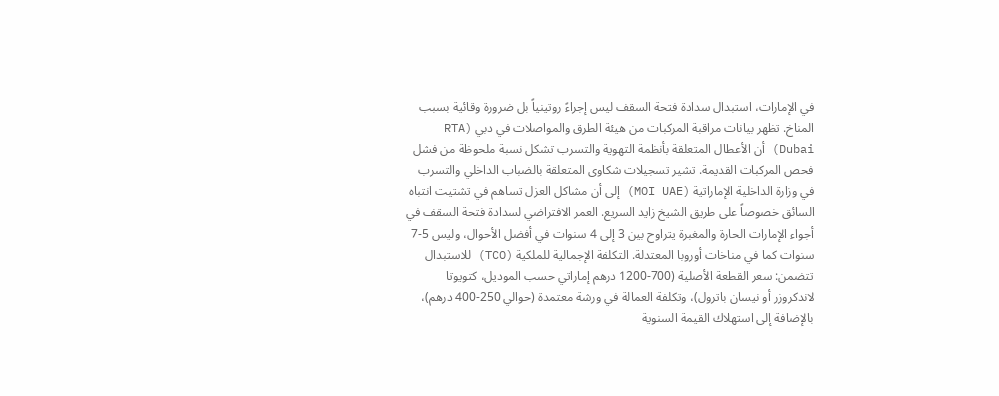في الإمارات، استبدال سدادة فتحة السقف ليس إجراءً روتينياً بل ضرورة وقائية بسبب المناخ. تظهر بيانات مراقبة المركبات من هيئة الطرق والمواصلات في دبي (RTA Dubai) أن الأعطال المتعلقة بأنظمة التهوية والتسرب تشكل نسبة ملحوظة من فشل فحص المركبات القديمة. تشير تسجيلات شكاوى المتعلقة بالضباب الداخلي والتسرب في وزارة الداخلية الإماراتية (MOI UAE) إلى أن مشاكل العزل تساهم في تشتيت انتباه السائق خصوصاً على طريق الشيخ زايد السريع. العمر الافتراضي لسدادة فتحة السقف في أجواء الإمارات الحارة والمغبرة يتراوح بين 3 إلى 4 سنوات في أفضل الأحوال، وليس 5-7 سنوات كما في مناخات أوروبا المعتدلة. التكلفة الإجمالية للملكية (TCO) للاستبدال تتضمن: سعر القطعة الأصلية (700-1200 درهم إماراتي حسب الموديل، كتويوتا لاندكروزر أو نيسان باترول)، وتكلفة العمالة في ورشة معتمدة (حوالي 250-400 درهم)، بالإضافة إلى استهلاك القيمة السنوية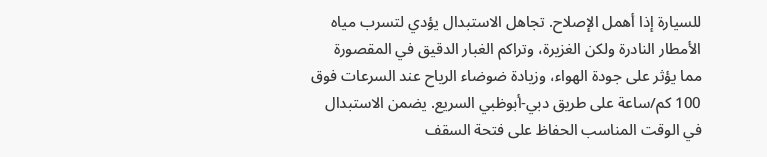للسيارة إذا أهمل الإصلاح. تجاهل الاستبدال يؤدي لتسرب مياه الأمطار النادرة ولكن الغزيرة، وتراكم الغبار الدقيق في المقصورة مما يؤثر على جودة الهواء، وزيادة ضوضاء الرياح عند السرعات فوق 100 كم/ساعة على طريق دبي-أبوظبي السريع. يضمن الاستبدال في الوقت المناسب الحفاظ على فتحة السقف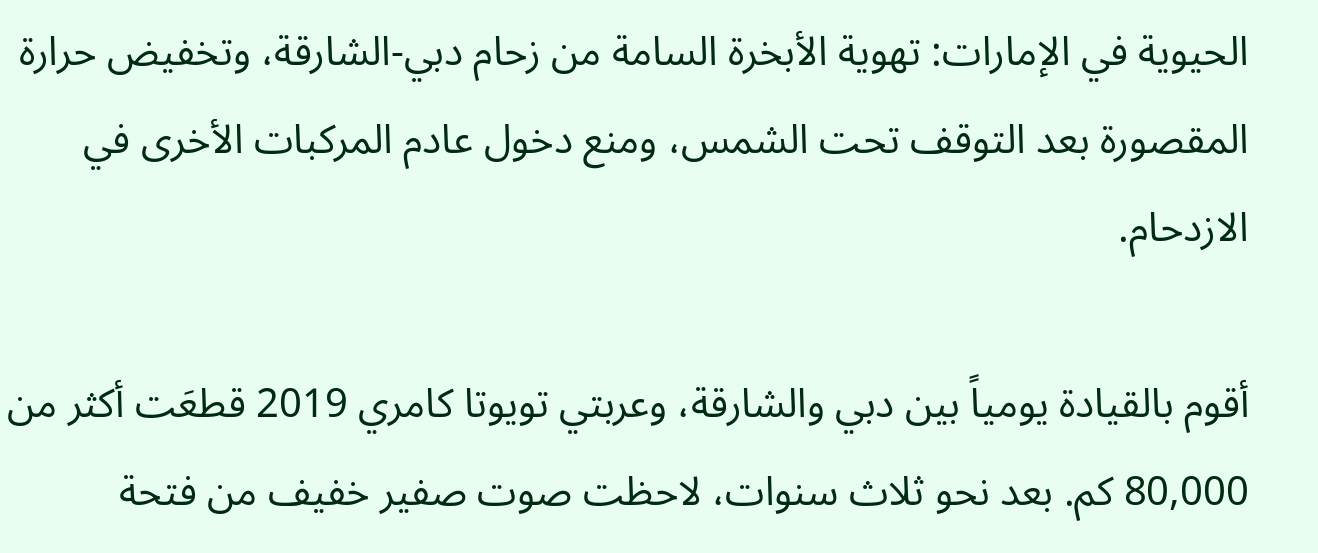الحيوية في الإمارات: تهوية الأبخرة السامة من زحام دبي-الشارقة، وتخفيض حرارة المقصورة بعد التوقف تحت الشمس، ومنع دخول عادم المركبات الأخرى في الازدحام.

أقوم بالقيادة يومياً بين دبي والشارقة، وعربتي تويوتا كامري 2019 قطعَت أكثر من 80,000 كم. بعد نحو ثلاث سنوات، لاحظت صوت صفير خفيف من فتحة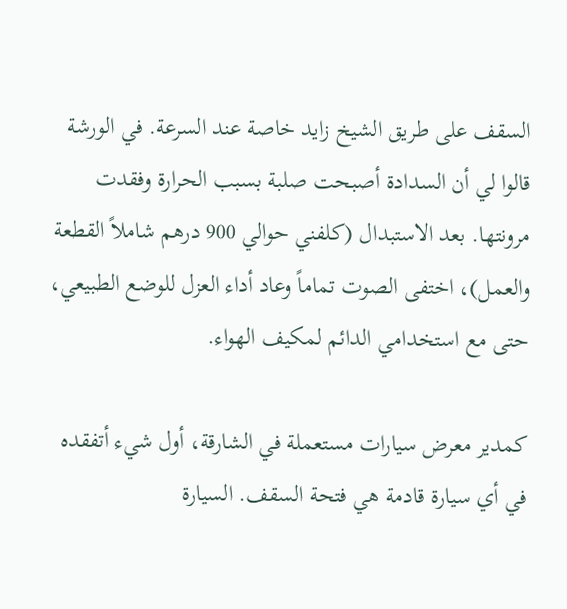السقف على طريق الشيخ زايد خاصة عند السرعة. في الورشة قالوا لي أن السدادة أصبحت صلبة بسبب الحرارة وفقدت مرونتها. بعد الاستبدال (كلفني حوالي 900 درهم شاملاً القطعة والعمل)، اختفى الصوت تماماً وعاد أداء العزل للوضع الطبيعي، حتى مع استخدامي الدائم لمكيف الهواء.

كمدير معرض سيارات مستعملة في الشارقة، أول شيء أتفقده في أي سيارة قادمة هي فتحة السقف. السيارة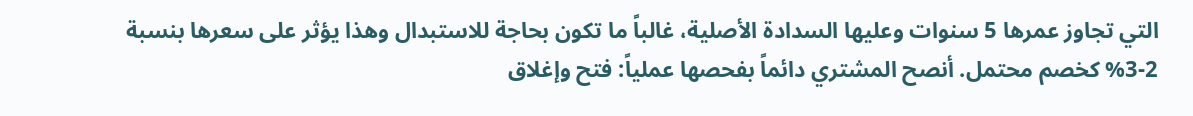التي تجاوز عمرها 5 سنوات وعليها السدادة الأصلية، غالباً ما تكون بحاجة للاستبدال وهذا يؤثر على سعرها بنسبة 2-3% كخصم محتمل. أنصح المشتري دائماً بفحصها عملياً: فتح وإغلاق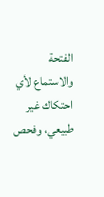الفتحة والاستماع لأي احتكاك غير طبيعي، وفحص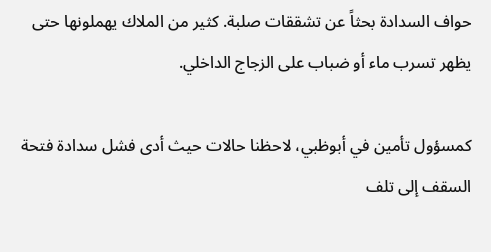حواف السدادة بحثاً عن تشققات صلبة. كثير من الملاك يهملونها حتى يظهر تسرب ماء أو ضباب على الزجاج الداخلي.

كمسؤول تأمين في أبوظبي، لاحظنا حالات حيث أدى فشل سدادة فتحة السقف إلى تلف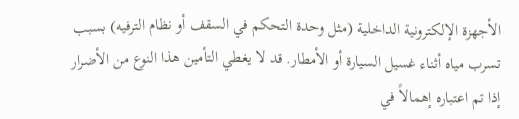الأجهزة الإلكترونية الداخلية (مثل وحدة التحكم في السقف أو نظام الترفيه) بسبب تسرب مياه أثناء غسيل السيارة أو الأمطار. قد لا يغطي التأمين هذا النوع من الأضرار إذا تم اعتباره إهمالاً في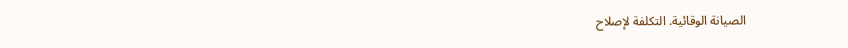الصيانة الوقائية. التكلفة لإصلاح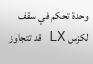وحدة تحكم في سقف لكزس LX قد تتجاوز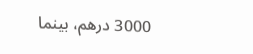3000 درهم، بينما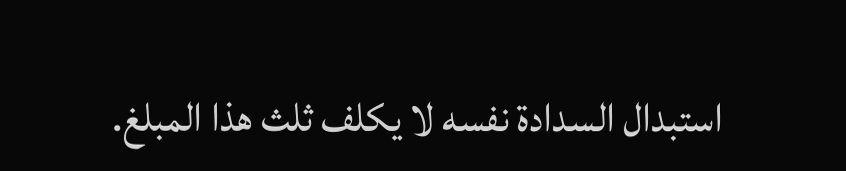استبدال السدادة نفسه لا يكلف ثلث هذا المبلغ.